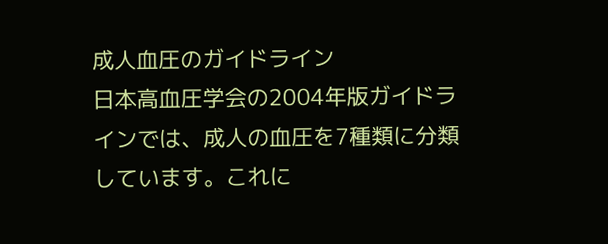成人血圧のガイドライン
日本高血圧学会の2004年版ガイドラインでは、成人の血圧を7種類に分類しています。これに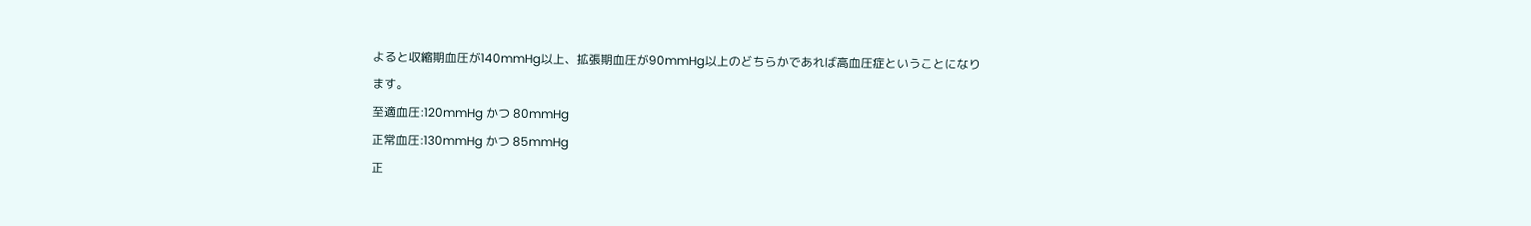よると収縮期血圧が140mmHg以上、拡張期血圧が90mmHg以上のどちらかであれば高血圧症ということになります。
至適血圧:120mmHg かつ 80mmHg
正常血圧:130mmHg かつ 85mmHg
正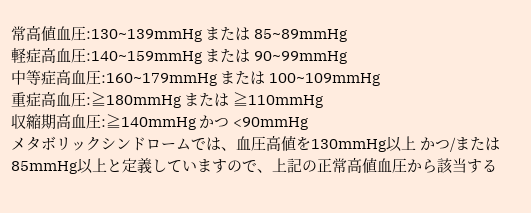常高値血圧:130~139mmHg または 85~89mmHg
軽症高血圧:140~159mmHg または 90~99mmHg
中等症高血圧:160~179mmHg または 100~109mmHg
重症高血圧:≧180mmHg または ≧110mmHg
収縮期高血圧:≧140mmHg かつ <90mmHg
メタボリックシンドロームでは、血圧高値を130mmHg以上 かつ/または 85mmHg以上と定義していますので、上記の正常高値血圧から該当する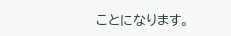ことになります。